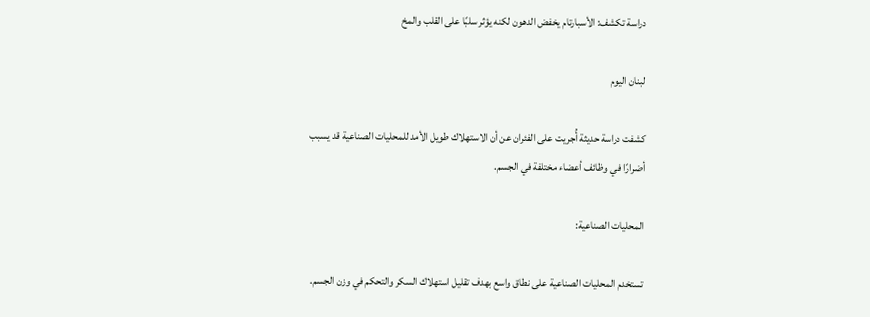دراسة تكشف: الأسبارتام يخفض الدهون لكنه يؤثر سلبًا على القلب والمخ

لبنان اليوم

كشفت دراسة حديثة أُجريت على الفئران عن أن الاستهلاك طويل الأمد للمحليات الصناعية قد يسبب أضرارًا في وظائف أعضاء مختلفة في الجسم.

المحليات الصناعية:

تستخدم المحليات الصناعية على نطاق واسع بهدف تقليل استهلاك السكر والتحكم في وزن الجسم.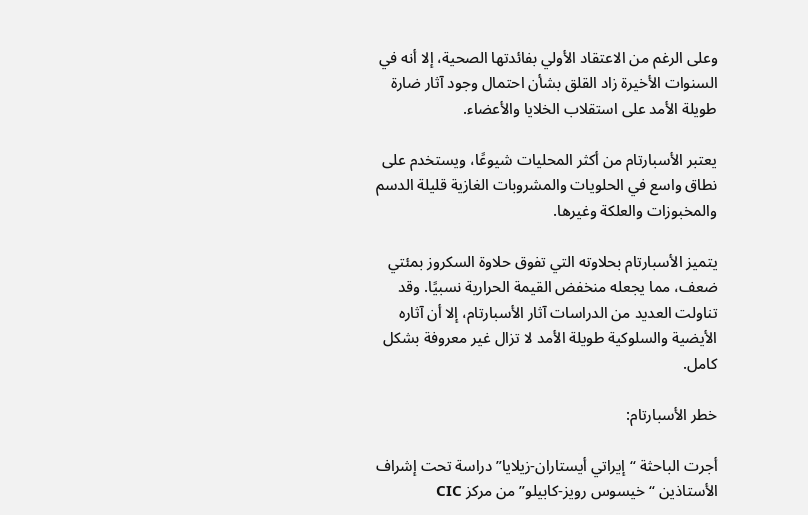وعلى الرغم من الاعتقاد الأولي بفائدتها الصحية، إلا أنه في السنوات الأخيرة زاد القلق بشأن احتمال وجود آثار ضارة طويلة الأمد على استقلاب الخلايا والأعضاء.

يعتبر الأسبارتام من أكثر المحليات شيوعًا، ويستخدم على نطاق واسع في الحلويات والمشروبات الغازية قليلة الدسم والمخبوزات والعلكة وغيرها.

يتميز الأسبارتام بحلاوته التي تفوق حلاوة السكروز بمئتي ضعف، مما يجعله منخفض القيمة الحرارية نسبيًا. وقد تناولت العديد من الدراسات آثار الأسبارتام، إلا أن آثاره الأيضية والسلوكية طويلة الأمد لا تزال غير معروفة بشكل كامل.

خطر الأسبارتام:

أجرت الباحثة “إيراتي أيستاران-زيلايا” دراسة تحت إشراف الأستاذين “خيسوس رويز-كابيلو” من مركز CIC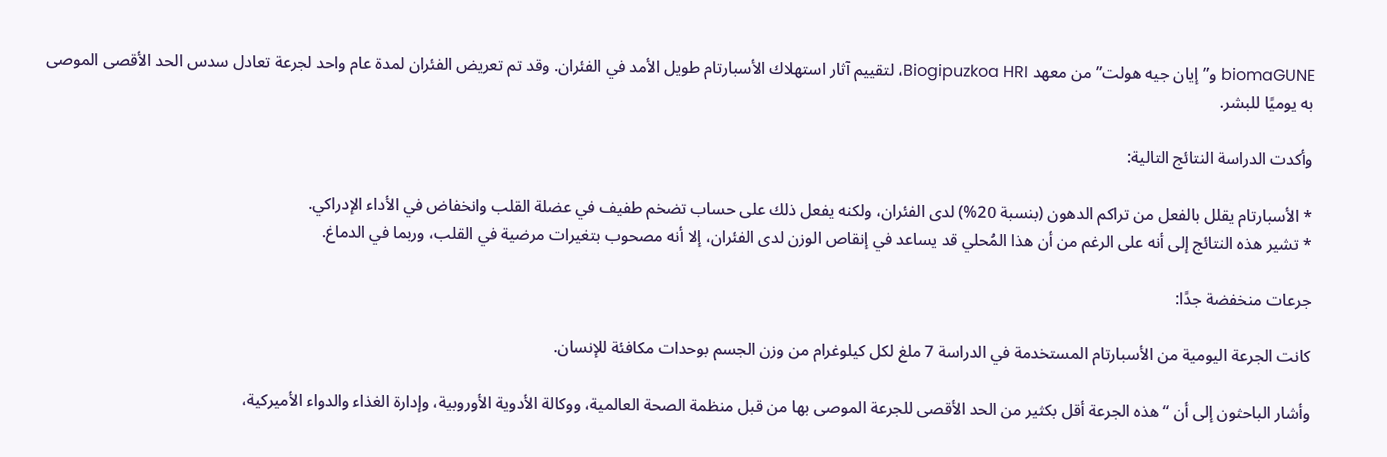biomaGUNE و”إيان جيه هولت” من معهد Biogipuzkoa HRI، لتقييم آثار استهلاك الأسبارتام طويل الأمد في الفئران. وقد تم تعريض الفئران لمدة عام واحد لجرعة تعادل سدس الحد الأقصى الموصى به يوميًا للبشر.

وأكدت الدراسة النتائج التالية:

* الأسبارتام يقلل بالفعل من تراكم الدهون (بنسبة 20%) لدى الفئران، ولكنه يفعل ذلك على حساب تضخم طفيف في عضلة القلب وانخفاض في الأداء الإدراكي.
* تشير هذه النتائج إلى أنه على الرغم من أن هذا المُحلي قد يساعد في إنقاص الوزن لدى الفئران، إلا أنه مصحوب بتغيرات مرضية في القلب، وربما في الدماغ.

جرعات منخفضة جدًا:

كانت الجرعة اليومية من الأسبارتام المستخدمة في الدراسة 7 ملغ لكل كيلوغرام من وزن الجسم بوحدات مكافئة للإنسان.

وأشار الباحثون إلى أن “هذه الجرعة أقل بكثير من الحد الأقصى للجرعة الموصى بها من قبل منظمة الصحة العالمية، ووكالة الأدوية الأوروبية، وإدارة الغذاء والدواء الأميركية،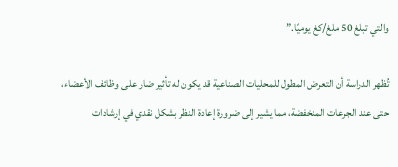والتي تبلغ 50 ملغ/كغ يوميًا.”

تُظهر الدراسة أن التعرض المطول للمحليات الصناعية قد يكون له تأثير ضار على وظائف الأعضاء، حتى عند الجرعات المنخفضة، مما يشير إلى ضرورة إعادة النظر بشكل نقدي في إرشادات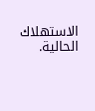الاستهلاك الحالية.